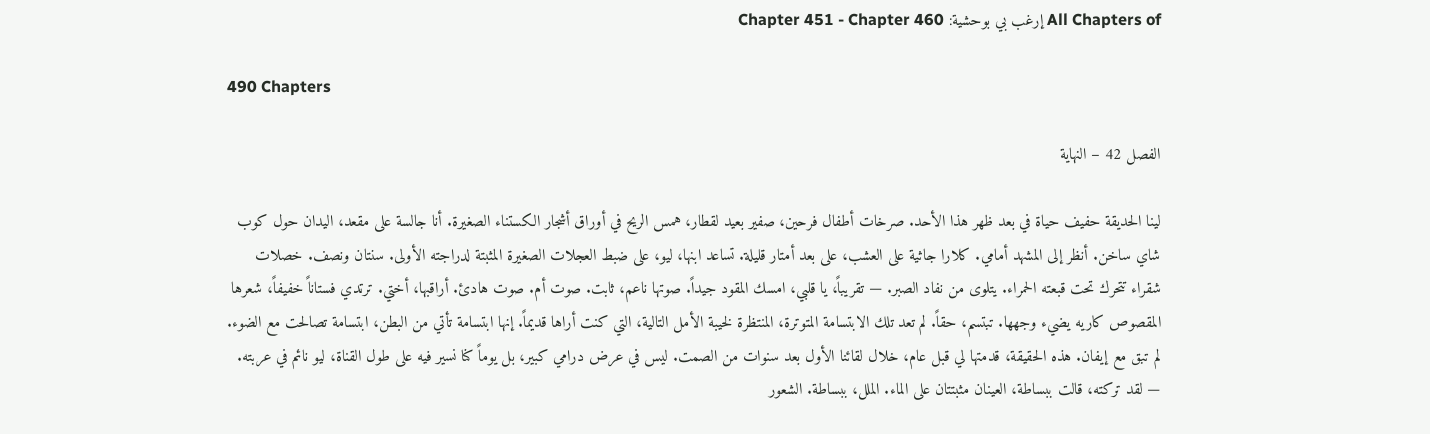All Chapters of إرغب بي بوحشية: Chapter 451 - Chapter 460

490 Chapters

الفصل 42 – النهاية

لينا الحديقة حفيف حياة في بعد ظهر هذا الأحد. صرخات أطفال فرحين، صفير بعيد لقطار، همس الريح في أوراق أشجار الكستناء الصغيرة. أنا جالسة على مقعد، اليدان حول كوب شاي ساخن. أنظر إلى المشهد أمامي. كلارا جاثية على العشب، على بعد أمتار قليلة. تساعد ابنها، ليو، على ضبط العجلات الصغيرة المثبتة لدراجته الأولى. سنتان ونصف. خصلات شقراء تتحرك تحت قبعته الحمراء. يتلوى من نفاد الصبر. — تقريباً، يا قلبي، امسك المقود جيداً. صوتها ناعم، ثابت. صوت أم. صوت هادئ. أراقبها، أختي. ترتدي فستاناً خفيفاً، شعرها المقصوص كاريه يضيء وجهها. تبتسم، حقاً. لم تعد تلك الابتسامة المتوترة، المنتظرة لخيبة الأمل التالية، التي كنت أراها قديماً. إنها ابتسامة تأتي من البطن، ابتسامة تصالحت مع الضوء. لم تبق مع إيفان. هذه الحقيقة، قدمتها لي قبل عام، خلال لقائنا الأول بعد سنوات من الصمت. ليس في عرض درامي كبير، بل يوماً كنا نسير فيه على طول القناة، ليو نائم في عربته. — لقد تركته، قالت ببساطة، العينان مثبتتان على الماء. الملل، ببساطة. الشعور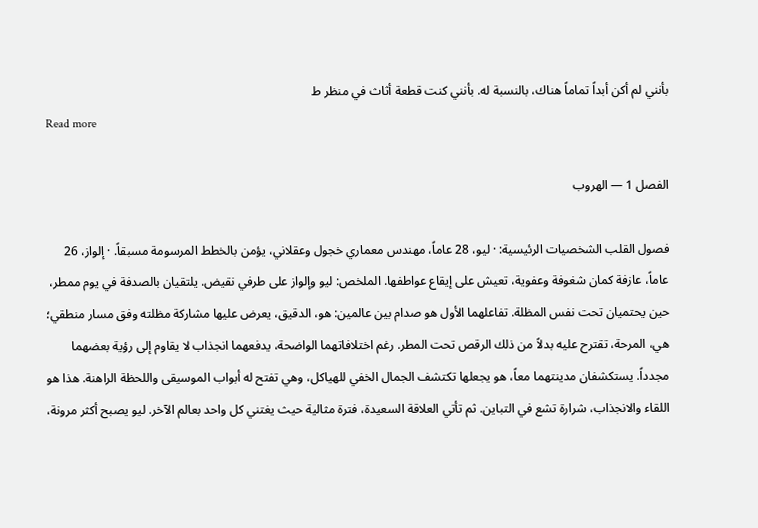بأنني لم أكن أبداً تماماً هناك، بالنسبة له. بأنني كنت قطعة أثاث في منظر ط
Read more

الفصل 1 — الهروب

فصول القلب الشخصيات الرئيسية: · ليو، 28 عاماً، مهندس معماري خجول وعقلاني، يؤمن بالخطط المرسومة مسبقاً. · إلواز، 26 عاماً، عازفة كمان شغوفة وعفوية، تعيش على إيقاع عواطفها. الملخص: ليو وإلواز على طرفي نقيض. يلتقيان بالصدفة في يوم ممطر، حين يحتميان تحت نفس المظلة. تفاعلهما الأول هو صدام بين عالمين: هو، الدقيق، يعرض عليها مشاركة مظلته وفق مسار منطقي؛ هي، المرحة، تقترح عليه بدلاً من ذلك الرقص تحت المطر. رغم اختلافاتهما الواضحة، يدفعهما انجذاب لا يقاوم إلى رؤية بعضهما مجدداً. يستكشفان مدينتهما معاً، هو يجعلها تكتشف الجمال الخفي للهياكل، وهي تفتح له أبواب الموسيقى واللحظة الراهنة. هذا هو اللقاء والانجذاب، شرارة تشع في التباين. ثم تأتي العلاقة السعيدة، فترة مثالية حيث يغتني كل واحد بعالم الآخر. ليو يصبح أكثر مرونة،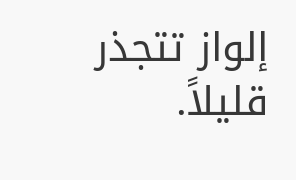إلواز تتجذر قليلاً.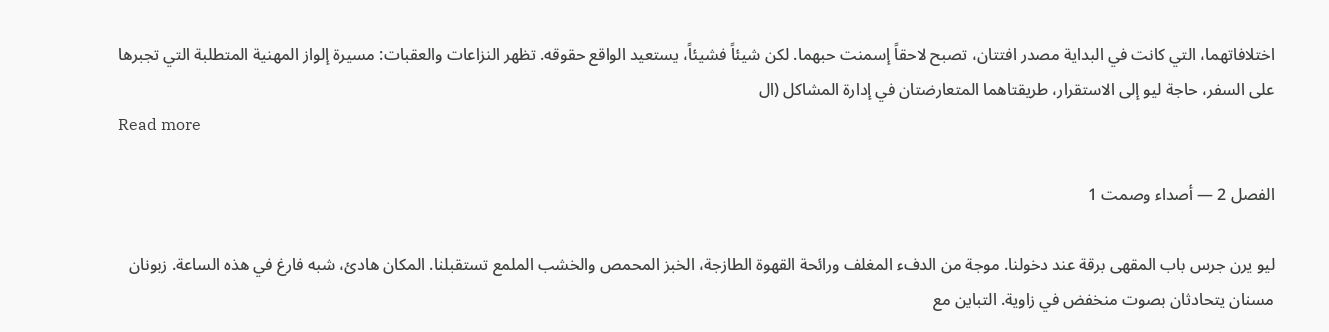اختلافاتهما، التي كانت في البداية مصدر افتتان، تصبح لاحقاً إسمنت حبهما. لكن شيئاً فشيئاً، يستعيد الواقع حقوقه. تظهر النزاعات والعقبات: مسيرة إلواز المهنية المتطلبة التي تجبرها على السفر، حاجة ليو إلى الاستقرار، طريقتاهما المتعارضتان في إدارة المشاكل (ال
Read more

الفصل 2 — أصداء وصمت 1

ليو يرن جرس باب المقهى برقة عند دخولنا. موجة من الدفء المغلف ورائحة القهوة الطازجة، الخبز المحمص والخشب الملمع تستقبلنا. المكان هادئ، شبه فارغ في هذه الساعة. زبونان مسنان يتحادثان بصوت منخفض في زاوية. التباين مع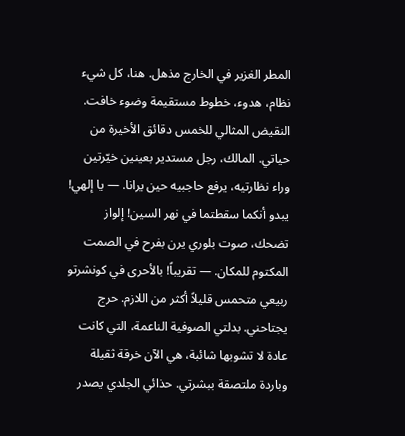المطر الغزير في الخارج مذهل. هنا، كل شيء نظام، هدوء، خطوط مستقيمة وضوء خافت. النقيض المثالي للخمس دقائق الأخيرة من حياتي. المالك، رجل مستدير بعينين خيّرتين وراء نظارتيه، يرفع حاجبيه حين يرانا. — يا إلهي! يبدو أنكما سقطتما في نهر السين! إلواز تضحك، صوت بلوري يرن بفرح في الصمت المكتوم للمكان. — تقريباً! بالأحرى في كونشرتو ربيعي متحمس قليلاً أكثر من اللازم. حرج يجتاحني. بدلتي الصوفية الناعمة، التي كانت عادة لا تشوبها شائبة، هي الآن خرقة ثقيلة وباردة ملتصقة ببشرتي. حذائي الجلدي يصدر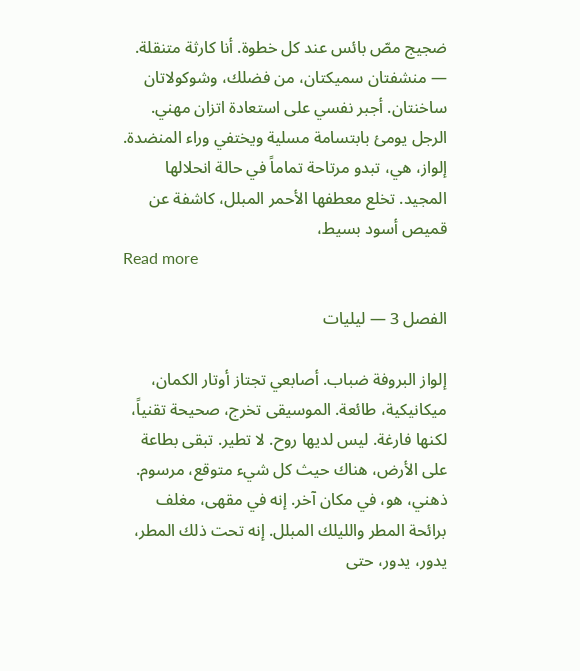ضجيج مصّ بائس عند كل خطوة. أنا كارثة متنقلة. — منشفتان سميكتان، من فضلك، وشوكولاتان ساخنتان. أجبر نفسي على استعادة اتزان مهني. الرجل يومئ بابتسامة مسلية ويختفي وراء المنضدة. إلواز، هي، تبدو مرتاحة تماماً في حالة انحلالها المجيد. تخلع معطفها الأحمر المبلل، كاشفة عن قميص أسود بسيط،
Read more

الفصل 3 — ليليات

إلواز البروفة ضباب. أصابعي تجتاز أوتار الكمان، ميكانيكية، طائعة. الموسيقى تخرج، صحيحة تقنياً، لكنها فارغة. ليس لديها روح. لا تطير. تبقى بطاعة على الأرض، هناك حيث كل شيء متوقع، مرسوم. ذهني، هو، في مكان آخر. إنه في مقهى، مغلف برائحة المطر والليلك المبلل. إنه تحت ذلك المطر، يدور، يدور، حتى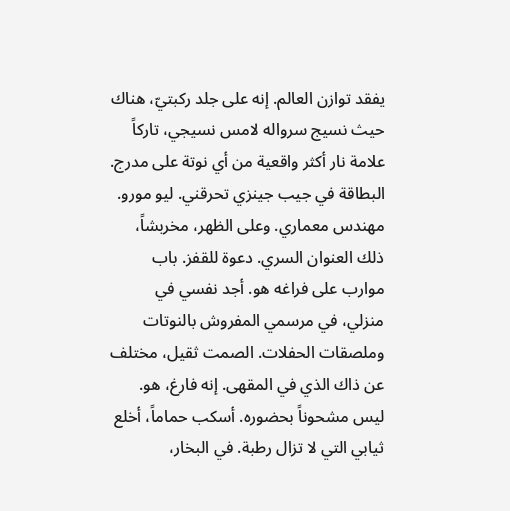يفقد توازن العالم. إنه على جلد ركبتيّ، هناك حيث نسيج سرواله لامس نسيجي، تاركاً علامة نار أكثر واقعية من أي نوتة على مدرج. البطاقة في جيب جينزي تحرقني. ليو مورو. مهندس معماري. وعلى الظهر، مخربشاً، ذلك العنوان السري. دعوة للقفز. باب موارب على فراغه هو. أجد نفسي في منزلي، في مرسمي المفروش بالنوتات وملصقات الحفلات. الصمت ثقيل، مختلف عن ذاك الذي في المقهى. إنه فارغ، هو. ليس مشحوناً بحضوره. أسكب حماماً، أخلع ثيابي التي لا تزال رطبة. في البخار،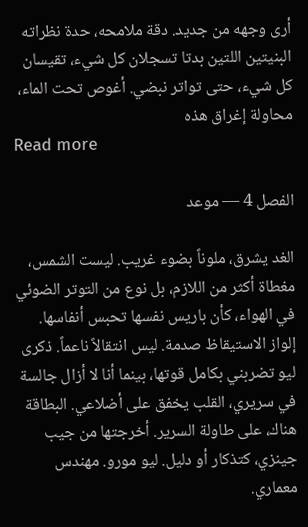أرى وجهه من جديد. دقة ملامحه، حدة نظراته البنيتين اللتين بدتا تسجلان كل شيء، تقيسان كل شيء، حتى تواتر نبضي. أغوص تحت الماء، محاولة إغراق هذه
Read more

الفصل 4 — موعد

الغد يشرق، ملوناً بضوء غريب. ليست الشمس، مغطاة أكثر من اللازم، بل نوع من التوتر الضوئي في الهواء، كأن باريس نفسها تحبس أنفاسها. إلواز الاستيقاظ صدمة. ليس انتقالاً ناعماً. ذكرى ليو تضربني بكامل قوتها، بينما أنا لا أزال جالسة في سريري، القلب يخفق على أضلاعي. البطاقة هناك، على طاولة السرير. أخرجتها من جيب جينزي، كتذكار أو دليل. ليو مورو. مهندس معماري.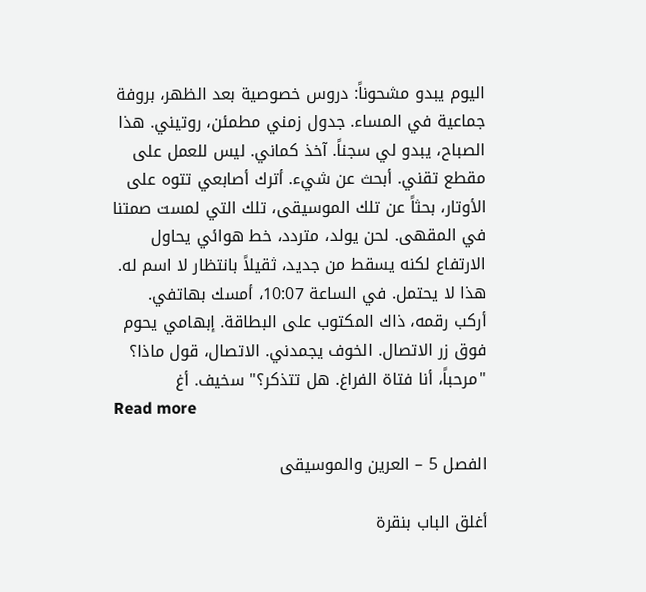اليوم يبدو مشحوناً: دروس خصوصية بعد الظهر، بروفة جماعية في المساء. جدول زمني مطمئن، روتيني. هذا الصباح، يبدو لي سجناً. آخذ كماني. ليس للعمل على مقطع تقني. أبحث عن شيء. أترك أصابعي تتوه على الأوتار، بحثاً عن تلك الموسيقى، تلك التي لمست صمتنا في المقهى. لحن يولد، متردد، خط هوائي يحاول الارتفاع لكنه يسقط من جديد، ثقيلاً بانتظار لا اسم له. هذا لا يحتمل. في الساعة 10:07، أمسك بهاتفي. أركب رقمه، ذاك المكتوب على البطاقة. إبهامي يحوم فوق زر الاتصال. الخوف يجمدني. الاتصال، قول ماذا؟ "مرحباً، أنا فتاة الفراغ. هل تتذكر؟" سخيف. أغ
Read more

الفصل 5 – العرين والموسيقى

أغلق الباب بنقرة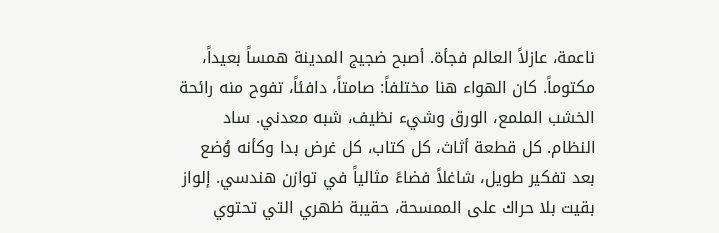ناعمة، عازلاً العالم فجأة. أصبح ضجيج المدينة همساً بعيداً، مكتوماً. كان الهواء هنا مختلفاً: صامتاً، دافئاً، تفوح منه رائحة الخشب الملمع، الورق وشيء نظيف، شبه معدني. ساد النظام. كل قطعة أثاث، كل كتاب، كل غرض بدا وكأنه وُضع بعد تفكير طويل، شاغلاً فضاءً مثالياً في توازن هندسي. إلواز بقيت بلا حراك على الممسحة، حقيبة ظهري التي تحتوي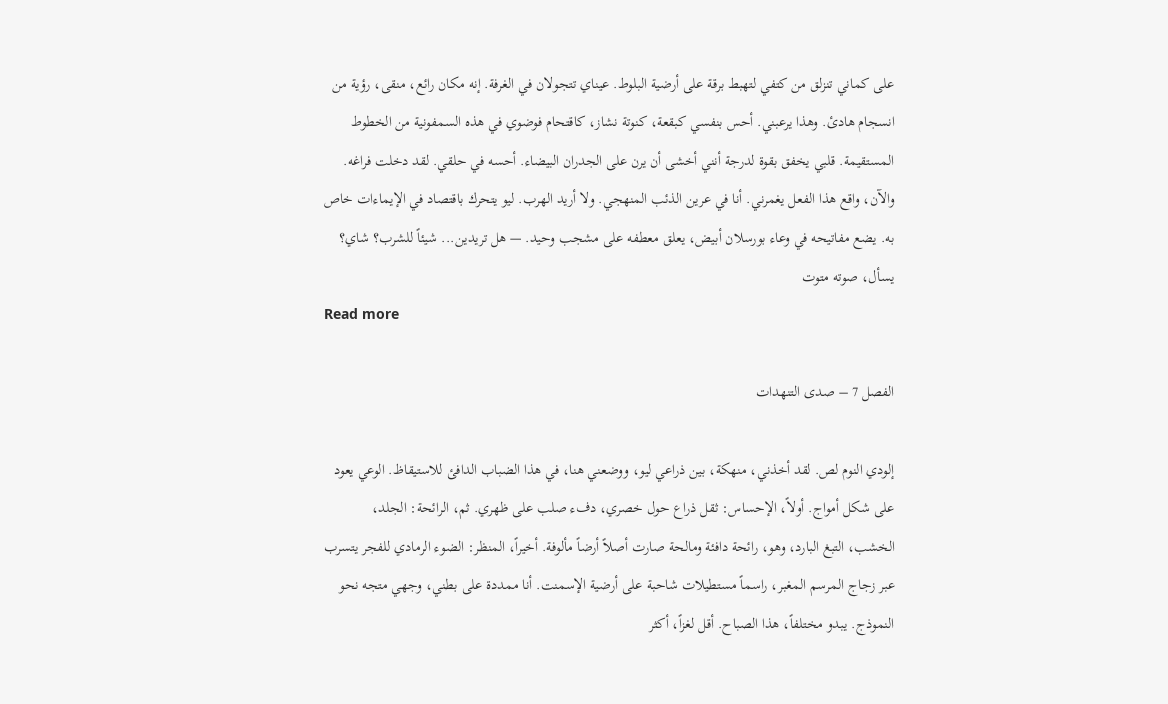على كماني تنزلق من كتفي لتهبط برقة على أرضية البلوط. عيناي تتجولان في الغرفة. إنه مكان رائع، منقى، رؤية من انسجام هادئ. وهذا يرعبني. أحس بنفسي كبقعة، كنوتة نشاز، كاقتحام فوضوي في هذه السمفونية من الخطوط المستقيمة. قلبي يخفق بقوة لدرجة أنني أخشى أن يرن على الجدران البيضاء. أحسه في حلقي. لقد دخلت فراغه. والآن، واقع هذا الفعل يغمرني. أنا في عرين الذئب المنهجي. ولا أريد الهرب. ليو يتحرك باقتصاد في الإيماءات خاص به. يضع مفاتيحه في وعاء بورسلان أبيض، يعلق معطفه على مشجب وحيد. — هل تريدين... شيئاً للشرب؟ شاي؟ يسأل، صوته متوت
Read more

الفصل 7 – صدى التنهدات

إلودي النوم لص. لقد أخذني، منهكة، بين ذراعي ليو، ووضعني هنا، في هذا الضباب الدافئ للاستيقاظ. الوعي يعود على شكل أمواج. أولاً، الإحساس: ثقل ذراع حول خصري، دفء صلب على ظهري. ثم، الرائحة: الجلد، الخشب، التبغ البارد، وهو، رائحة دافئة ومالحة صارت أصلاً أرضاً مألوفة. أخيراً، المنظر: الضوء الرمادي للفجر يتسرب عبر زجاج المرسم المغبر، راسماً مستطيلات شاحبة على أرضية الإسمنت. أنا ممددة على بطني، وجهي متجه نحو النموذج. يبدو مختلفاً، هذا الصباح. أقل لغزاً، أكثر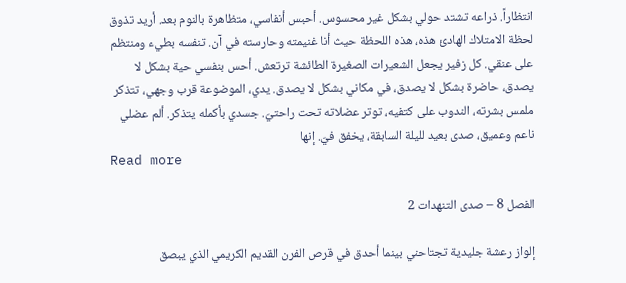انتظاراً. ذراعه تشتد حولي بشكل غير محسوس. أحبس أنفاسي، متظاهرة بالنوم بعد. أريد تذوق لحظة الامتلاك الهادئ هذه، هذه اللحظة حيث أنا غنيمته وحارسته في آن. تنفسه بطيء ومنتظم على عنقي. كل زفير يجعل الشعيرات الصغيرة الطائشة ترتعش. أحس بنفسي حية بشكل لا يصدق، حاضرة بشكل لا يصدق، في مكاني بشكل لا يصدق. يدي، الموضوعة قرب وجهي، تتذكر ملمس بشرته، الندوب على كتفيه، توتر عضلاته تحت راحتيّ. جسدي بأكمله يتذكر. ألم عضلي ناعم وعميق، صدى بعيد لليلة السابقة، يخفق فيّ. إنها
Read more

الفصل 8 – صدى التنهدات 2

إلواز رعشة جليدية تجتاحني بينما أحدق في قرص الفرن القديم الكريمي الذي يبصق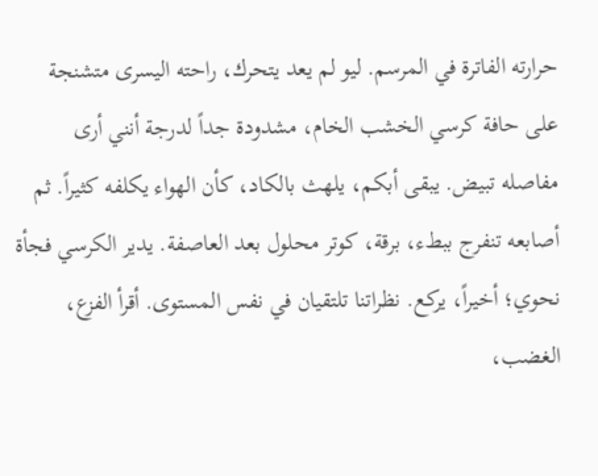حرارته الفاترة في المرسم. ليو لم يعد يتحرك، راحته اليسرى متشنجة على حافة كرسي الخشب الخام، مشدودة جداً لدرجة أنني أرى مفاصله تبيض. يبقى أبكم، يلهث بالكاد، كأن الهواء يكلفه كثيراً. ثم أصابعه تنفرج ببطء، برقة، كوتر محلول بعد العاصفة. يدير الكرسي فجأة نحوي؛ أخيراً، يركع. نظراتنا تلتقيان في نفس المستوى. أقرأ الفزع، الغضب،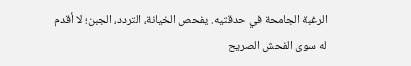الرغبة الجامحة في حدقتيه. يفحص الخيانة، التردد، الجبن؛ لا أقدم له سوى الفحش الصريح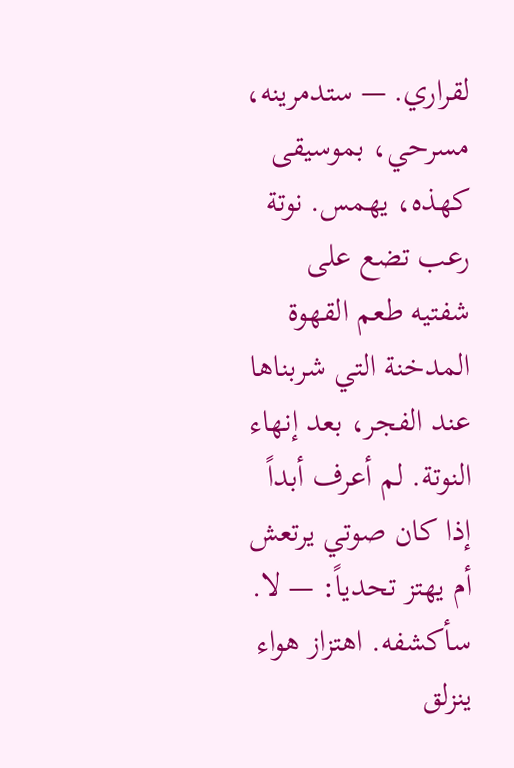لقراري. — ستدمرينه، مسرحي، بموسيقى كهذه، يهمس. نوتة رعب تضع على شفتيه طعم القهوة المدخنة التي شربناها عند الفجر، بعد إنهاء النوتة. لم أعرف أبداً إذا كان صوتي يرتعش أم يهتز تحدياً: — لا. سأكشفه. اهتزاز هواء ينزلق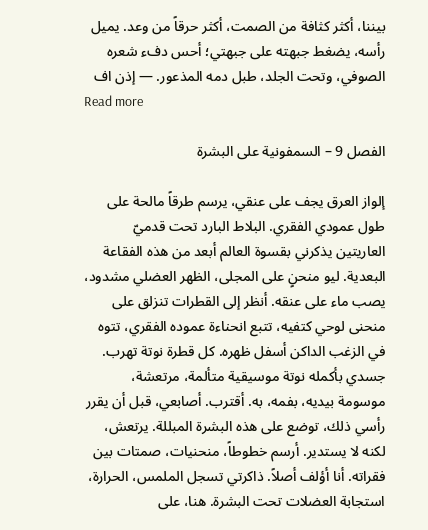بيننا، أكثر كثافة من الصمت، أكثر حرقاً من وعد. يميل رأسه، يضغط جبهته على جبهتي؛ أحس دفء شعره الصوفي، وتحت الجلد، طبل دمه المذعور. — إذن اف
Read more

الفصل 9 – السمفونية على البشرة

إلواز العرق يجف على عنقي، يرسم طرقاً مالحة على طول عمودي الفقري. البلاط البارد تحت قدميّ العاريتين يذكرني بقسوة العالم أبعد من هذه الفقاعة البعدية. ليو منحنٍ على المجلى، الظهر العضلي مشدود، يصب ماء على عنقه. أنظر إلى القطرات تنزلق على منحنى لوحي كتفيه، تتبع انحناءة عموده الفقري، تتوه في الزغب الداكن أسفل ظهره. كل قطرة نوتة تهرب. جسدي بأكمله نوتة موسيقية متألمة، مرتعشة، موسومة بيديه، بفمه، به. أقترب. أصابعي، قبل أن يقرر رأسي ذلك، توضع على هذه البشرة المبللة. يرتعش، لكنه لا يستدير. أرسم خطوطاً، منحنيات، صمتات بين فقراته. أنا أؤلف أصلاً. ذاكرتي تسجل الملمس، الحرارة، استجابة العضلات تحت البشرة. هنا، على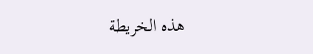هذه الخريطة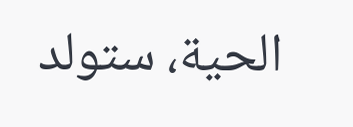الحية، ستولد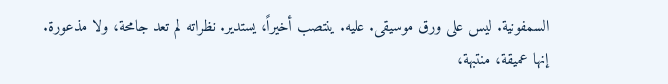السمفونية. ليس على ورق موسيقى. عليه. ينتصب أخيراً، يستدير. نظراته لم تعد جامحة، ولا مذعورة. إنها عميقة، منتبهة،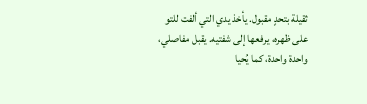ثقيلة بتحدٍ مقبول. يأخذ يدي التي ألفت للتو على ظهره، يرفعها إلى شفتيه. يقبل مفاصلي، واحدة واحدة، كما يُحيا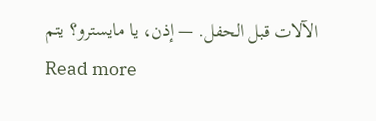الآلات قبل الحفل. — إذن، يا مايسترو؟ يتم
Read more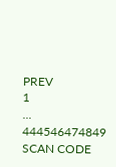PREV
1
...
444546474849
SCAN CODE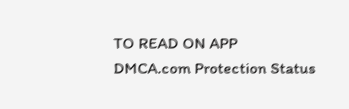TO READ ON APP
DMCA.com Protection Status